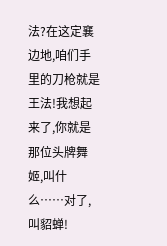法?在这定襄边地,咱们手里的刀枪就是王法!我想起来了,你就是那位头牌舞姬,叫什么……对了,叫貂蝉!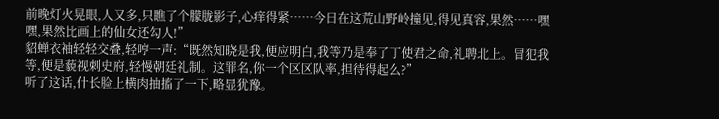前晚灯火晃眼,人又多,只瞧了个朦胧影子,心痒得紧……今日在这荒山野岭撞见,得见真容,果然……嘿嘿,果然比画上的仙女还勾人!”
貂蝉衣袖轻轻交叠,轻哼一声:“既然知晓是我,便应明白,我等乃是奉了丁使君之命,礼聘北上。冒犯我等,便是藐视刺史府,轻慢朝廷礼制。这罪名,你一个区区队率,担待得起么?”
听了这话,什长脸上横肉抽搐了一下,略显犹豫。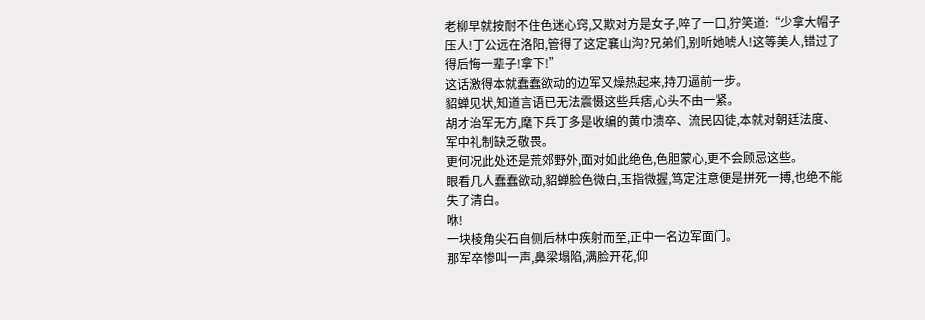老柳早就按耐不住色迷心窍,又欺对方是女子,啐了一口,狞笑道:“少拿大帽子压人!丁公远在洛阳,管得了这定襄山沟?兄弟们,别听她唬人!这等美人,错过了得后悔一辈子!拿下!”
这话激得本就蠢蠢欲动的边军又燥热起来,持刀逼前一步。
貂蝉见状,知道言语已无法震慑这些兵痞,心头不由一紧。
胡才治军无方,麾下兵丁多是收编的黄巾溃卒、流民囚徒,本就对朝廷法度、军中礼制缺乏敬畏。
更何况此处还是荒郊野外,面对如此绝色,色胆蒙心,更不会顾忌这些。
眼看几人蠢蠢欲动,貂蝉脸色微白,玉指微握,笃定注意便是拼死一搏,也绝不能失了清白。
咻!
一块棱角尖石自侧后林中疾射而至,正中一名边军面门。
那军卒惨叫一声,鼻梁塌陷,满脸开花,仰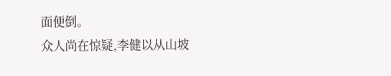面便倒。
众人尚在惊疑,李健以从山坡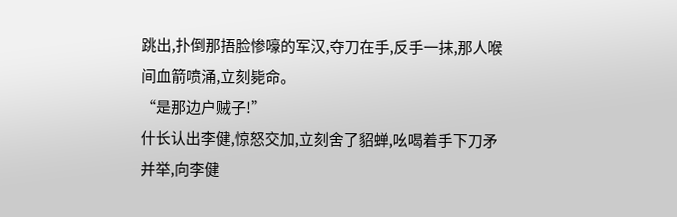跳出,扑倒那捂脸惨嚎的军汉,夺刀在手,反手一抹,那人喉间血箭喷涌,立刻毙命。
“是那边户贼子!”
什长认出李健,惊怒交加,立刻舍了貂蝉,吆喝着手下刀矛并举,向李健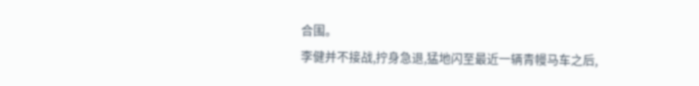合围。
李健并不接战,拧身急退,猛地闪至最近一辆青幔马车之后,